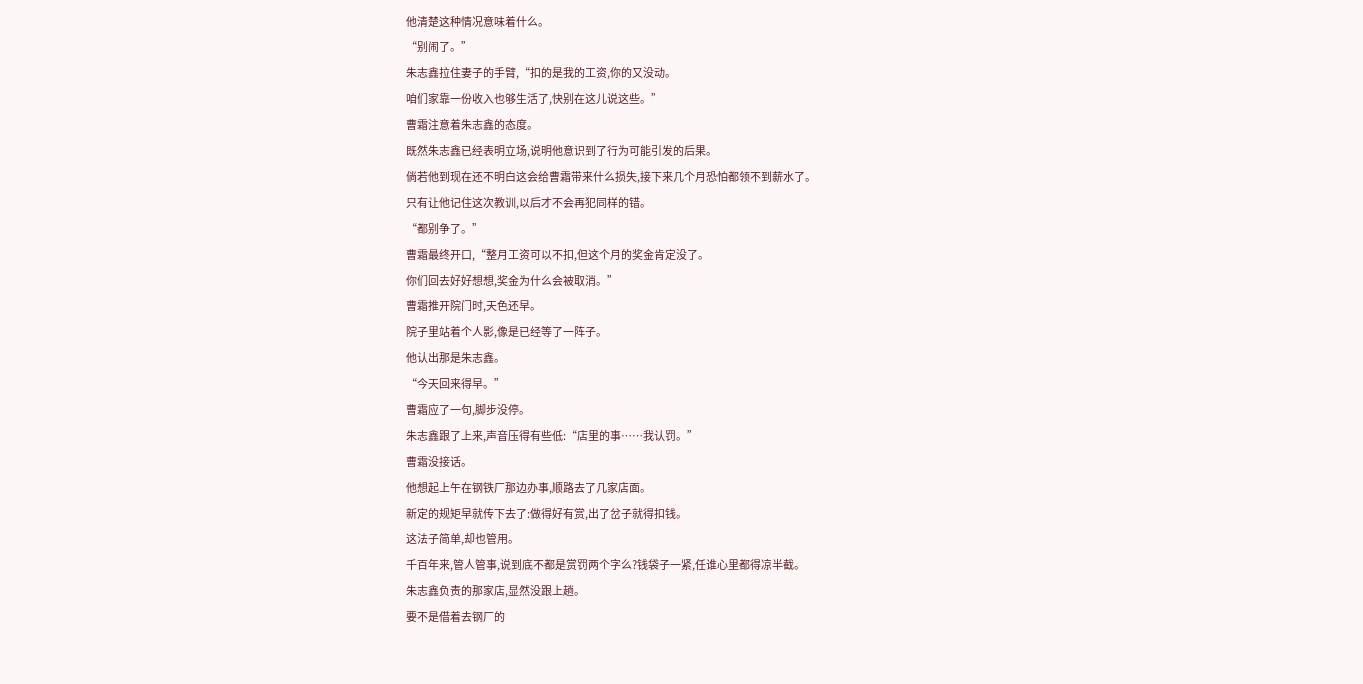他清楚这种情况意味着什么。
“别闹了。”
朱志鑫拉住妻子的手臂,“扣的是我的工资,你的又没动。
咱们家靠一份收入也够生活了,快别在这儿说这些。”
曹霜注意着朱志鑫的态度。
既然朱志鑫已经表明立场,说明他意识到了行为可能引发的后果。
倘若他到现在还不明白这会给曹霜带来什么损失,接下来几个月恐怕都领不到薪水了。
只有让他记住这次教训,以后才不会再犯同样的错。
“都别争了。”
曹霜最终开口,“整月工资可以不扣,但这个月的奖金肯定没了。
你们回去好好想想,奖金为什么会被取消。”
曹霜推开院门时,天色还早。
院子里站着个人影,像是已经等了一阵子。
他认出那是朱志鑫。
“今天回来得早。”
曹霜应了一句,脚步没停。
朱志鑫跟了上来,声音压得有些低:“店里的事……我认罚。”
曹霜没接话。
他想起上午在钢铁厂那边办事,顺路去了几家店面。
新定的规矩早就传下去了:做得好有赏,出了岔子就得扣钱。
这法子简单,却也管用。
千百年来,管人管事,说到底不都是赏罚两个字么?钱袋子一紧,任谁心里都得凉半截。
朱志鑫负责的那家店,显然没跟上趟。
要不是借着去钢厂的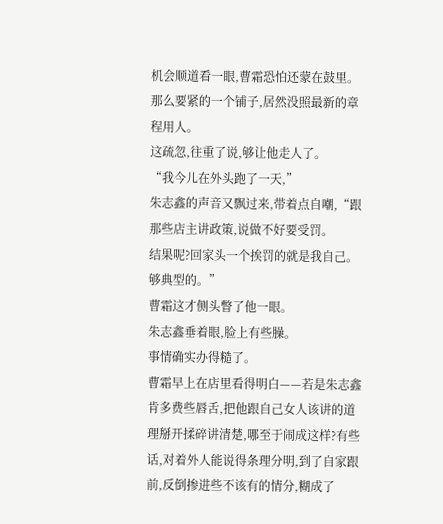机会顺道看一眼,曹霜恐怕还蒙在鼓里。
那么要紧的一个铺子,居然没照最新的章程用人。
这疏忽,往重了说,够让他走人了。
“我今儿在外头跑了一天,”
朱志鑫的声音又飘过来,带着点自嘲,“跟那些店主讲政策,说做不好要受罚。
结果呢?回家头一个挨罚的就是我自己。
够典型的。”
曹霜这才侧头瞥了他一眼。
朱志鑫垂着眼,脸上有些臊。
事情确实办得糙了。
曹霜早上在店里看得明白——若是朱志鑫肯多费些唇舌,把他跟自己女人该讲的道理掰开揉碎讲清楚,哪至于闹成这样?有些话,对着外人能说得条理分明,到了自家跟前,反倒掺进些不该有的情分,糊成了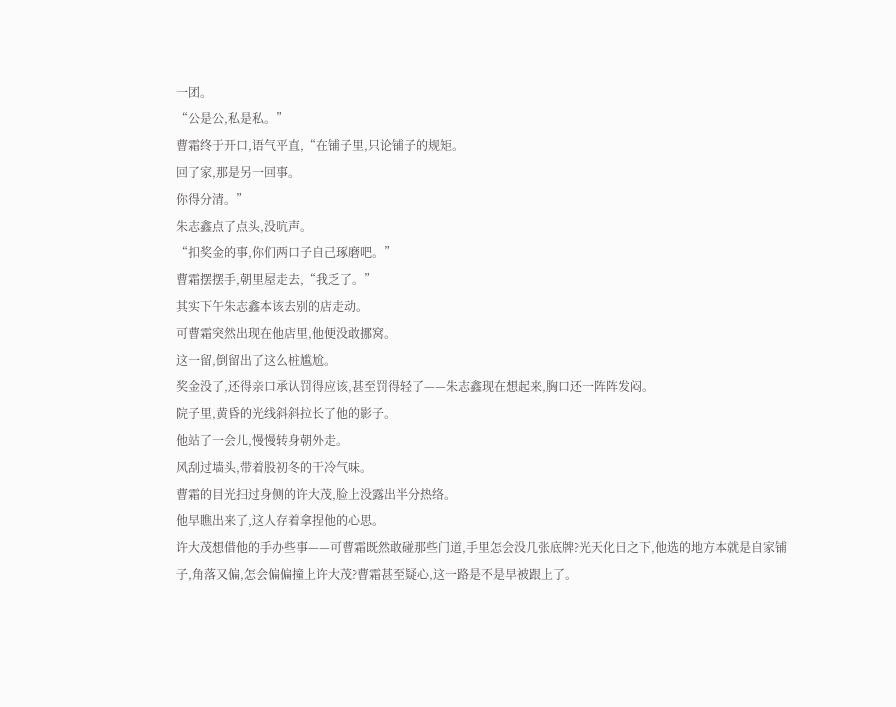一团。
“公是公,私是私。”
曹霜终于开口,语气平直,“在铺子里,只论铺子的规矩。
回了家,那是另一回事。
你得分清。”
朱志鑫点了点头,没吭声。
“扣奖金的事,你们两口子自己琢磨吧。”
曹霜摆摆手,朝里屋走去,“我乏了。”
其实下午朱志鑫本该去别的店走动。
可曹霜突然出现在他店里,他便没敢挪窝。
这一留,倒留出了这么桩尴尬。
奖金没了,还得亲口承认罚得应该,甚至罚得轻了——朱志鑫现在想起来,胸口还一阵阵发闷。
院子里,黄昏的光线斜斜拉长了他的影子。
他站了一会儿,慢慢转身朝外走。
风刮过墙头,带着股初冬的干冷气味。
曹霜的目光扫过身侧的许大茂,脸上没露出半分热络。
他早瞧出来了,这人存着拿捏他的心思。
许大茂想借他的手办些事——可曹霜既然敢碰那些门道,手里怎会没几张底牌?光天化日之下,他选的地方本就是自家铺子,角落又偏,怎会偏偏撞上许大茂?曹霜甚至疑心,这一路是不是早被跟上了。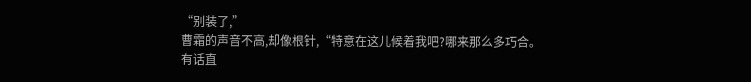“别装了,”
曹霜的声音不高,却像根针,“特意在这儿候着我吧?哪来那么多巧合。
有话直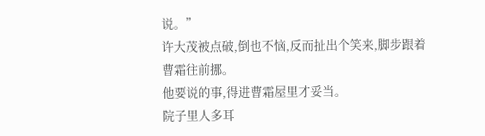说。”
许大茂被点破,倒也不恼,反而扯出个笑来,脚步跟着曹霜往前挪。
他要说的事,得进曹霜屋里才妥当。
院子里人多耳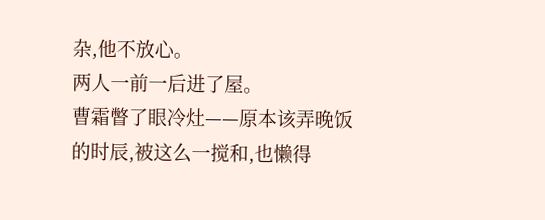杂,他不放心。
两人一前一后进了屋。
曹霜瞥了眼冷灶——原本该弄晚饭的时辰,被这么一搅和,也懒得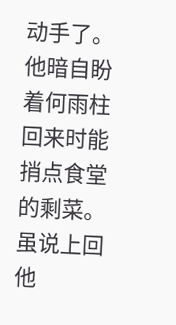动手了。
他暗自盼着何雨柱回来时能捎点食堂的剩菜。
虽说上回他